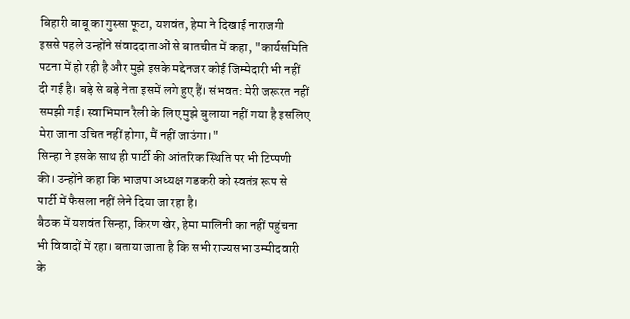बिहारी बाबू का गुस्सा फूटा, यशवंत, हेमा ने दिखाई नाराजगी
इससे पहले उन्होंने संवाददाताओं से बातचीत में कहा, "कार्यसमिति पटना में हो रही है और मुझे इसके मद्देनजर कोई जिम्मेदारी भी नहीं दी गई है। बड़े से बड़े नेता इसमें लगे हुए हैं। संभवत: मेरी जरूरत नहीं समझी गई। स्वाभिमान रैली के लिए मुझे बुलाया नहीं गया है इसलिए मेरा जाना उचित नहीं होगा, मैं नहीं जाउंगा।"
सिन्हा ने इसके साथ ही पार्टी की आंतरिक स्थिति पर भी टिप्पणी की। उन्होंने कहा कि भाजपा अध्यक्ष गडकरी को स्वतंत्र रूप से पार्टी में फैसला नहीं लेने दिया जा रहा है।
बैठक में यशवंत सिन्हा, किरण खेर, हेमा मालिनी का नहीं पहुंचना भी विवादों में रहा। बताया जाता है कि सभी राज्यसभा उम्मीदवारी के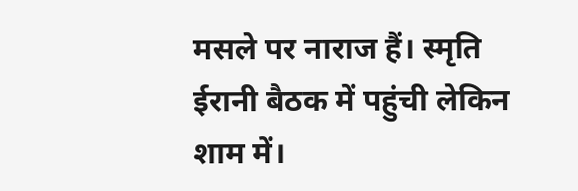मसले पर नाराज हैं। स्मृति ईरानी बैठक में पहुंची लेकिन शाम में।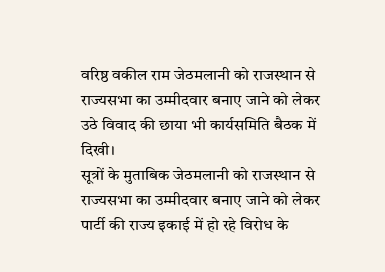वरिष्ठ वकील राम जेठमलानी को राजस्थान से राज्यसभा का उम्मीदवार बनाए जाने को लेकर उठे विवाद की छाया भी कार्यसमिति बैठक में दिखी।
सूत्रों के मुताबिक जेठमलानी को राजस्थान से राज्यसभा का उम्मीदवार बनाए जाने को लेकर पार्टी की राज्य इकाई में हो रहे विरोध के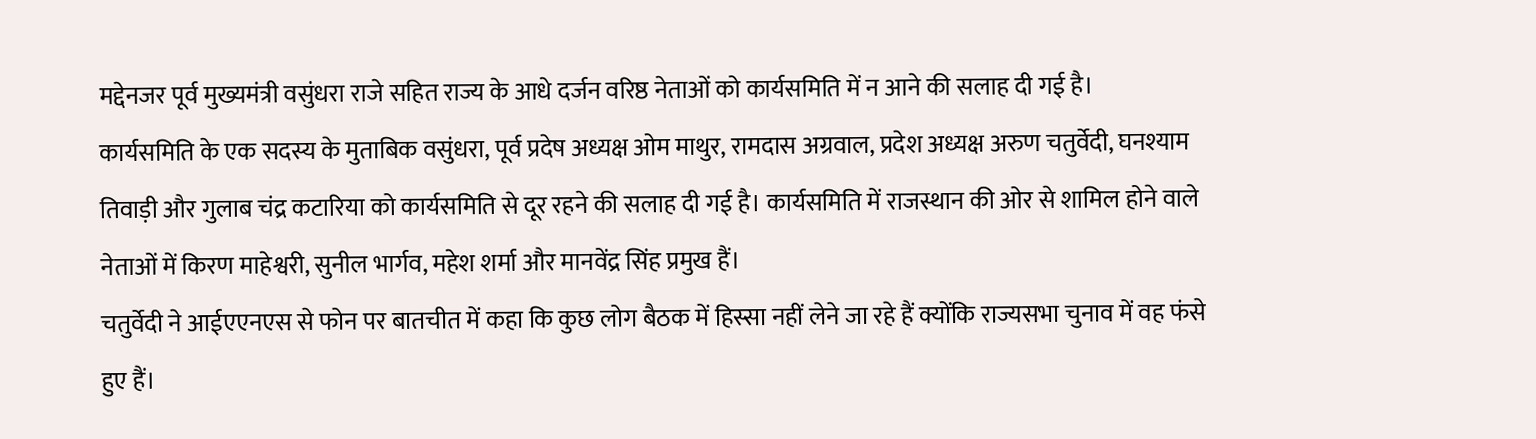मद्देनजर पूर्व मुख्यमंत्री वसुंधरा राजे सहित राज्य के आधे दर्जन वरिष्ठ नेताओं को कार्यसमिति में न आने की सलाह दी गई है।
कार्यसमिति के एक सदस्य के मुताबिक वसुंधरा, पूर्व प्रदेष अध्यक्ष ओम माथुर, रामदास अग्रवाल, प्रदेश अध्यक्ष अरुण चतुर्वेदी, घनश्याम तिवाड़ी और गुलाब चंद्र कटारिया को कार्यसमिति से दूर रहने की सलाह दी गई है। कार्यसमिति में राजस्थान की ओर से शामिल होने वाले नेताओं में किरण माहेश्वरी, सुनील भार्गव, महेश शर्मा और मानवेंद्र सिंह प्रमुख हैं।
चतुर्वेदी ने आईएएनएस से फोन पर बातचीत में कहा कि कुछ लोग बैठक में हिस्सा नहीं लेने जा रहे हैं क्योंकि राज्यसभा चुनाव में वह फंसे हुए हैं।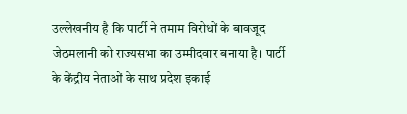उल्लेखनीय है कि पार्टी ने तमाम विरोधों के बावजूद जेठमलानी को राज्यसभा का उम्मीदवार बनाया है। पार्टी के केंद्रीय नेताओं के साथ प्रदेश इकाई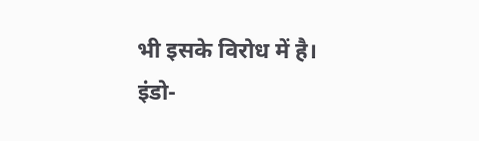भी इसके विरोध में है।
इंडो-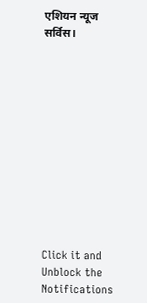एशियन न्यूज सर्विस।












Click it and Unblock the Notifications